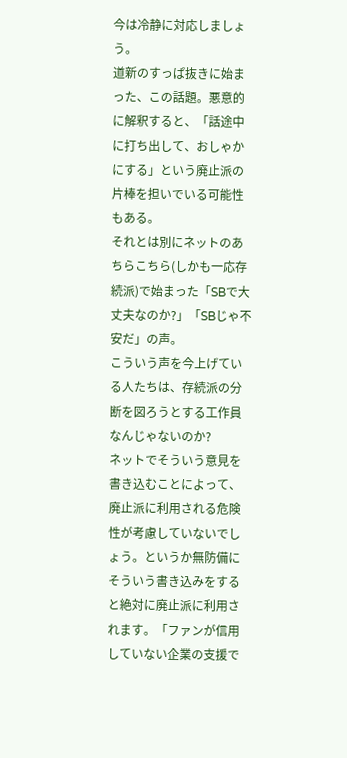今は冷静に対応しましょう。
道新のすっぱ抜きに始まった、この話題。悪意的に解釈すると、「話途中に打ち出して、おしゃかにする」という廃止派の片棒を担いでいる可能性もある。
それとは別にネットのあちらこちら(しかも一応存続派)で始まった「SBで大丈夫なのか?」「SBじゃ不安だ」の声。
こういう声を今上げている人たちは、存続派の分断を図ろうとする工作員なんじゃないのか?
ネットでそういう意見を書き込むことによって、廃止派に利用される危険性が考慮していないでしょう。というか無防備にそういう書き込みをすると絶対に廃止派に利用されます。「ファンが信用していない企業の支援で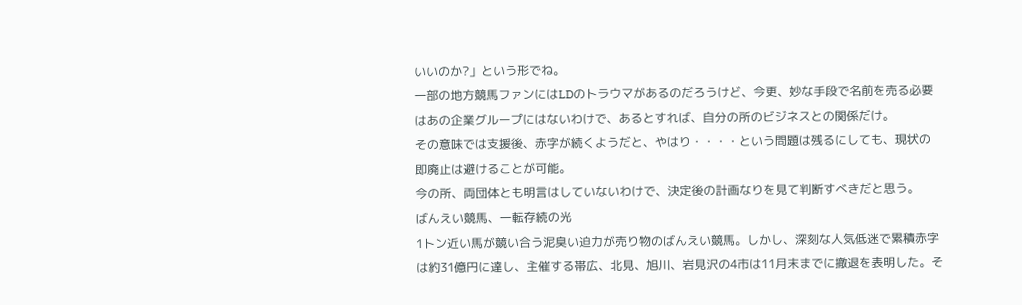いいのか?」という形でね。
一部の地方競馬ファンにはLDのトラウマがあるのだろうけど、今更、妙な手段で名前を売る必要はあの企業グループにはないわけで、あるとすれば、自分の所のビジネスとの関係だけ。
その意味では支援後、赤字が続くようだと、やはり・・・・という問題は残るにしても、現状の即廃止は避けることが可能。
今の所、両団体とも明言はしていないわけで、決定後の計画なりを見て判断すべきだと思う。
ばんえい競馬、一転存続の光
1トン近い馬が競い合う泥臭い迫力が売り物のばんえい競馬。しかし、深刻な人気低迷で累積赤字は約31億円に達し、主催する帯広、北見、旭川、岩見沢の4市は11月末までに撤退を表明した。そ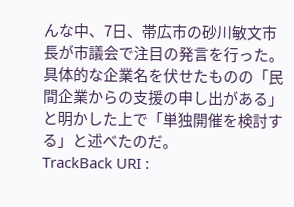んな中、7日、帯広市の砂川敏文市長が市議会で注目の発言を行った。
具体的な企業名を伏せたものの「民間企業からの支援の申し出がある」と明かした上で「単独開催を検討する」と述べたのだ。
TrackBack URI :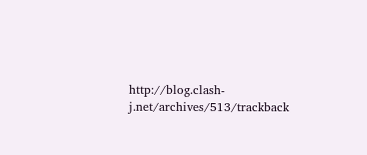http://blog.clash-j.net/archives/513/trackback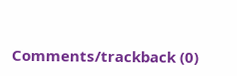Comments/trackback (0)